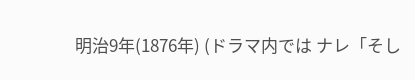明治9年(1876年) (ドラマ内では ナレ「そし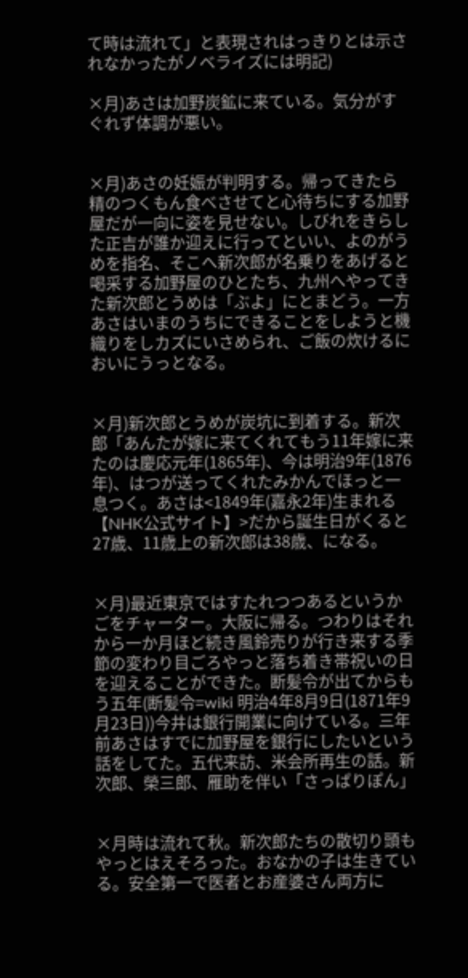て時は流れて」と表現されはっきりとは示されなかったがノベライズには明記)

×月)あさは加野炭鉱に来ている。気分がすぐれず体調が悪い。


×月)あさの妊娠が判明する。帰ってきたら精のつくもん食べさせてと心待ちにする加野屋だが一向に姿を見せない。しびれをきらした正吉が誰か迎えに行ってといい、よのがうめを指名、そこへ新次郎が名乗りをあげると喝采する加野屋のひとたち、九州へやってきた新次郎とうめは「ぶよ」にとまどう。一方あさはいまのうちにできることをしようと機織りをしカズにいさめられ、ご飯の炊けるにおいにうっとなる。


×月)新次郎とうめが炭坑に到着する。新次郎「あんたが嫁に来てくれてもう11年嫁に来たのは慶応元年(1865年)、今は明治9年(1876年)、はつが送ってくれたみかんでほっと一息つく。あさは<1849年(嘉永2年)生まれる【NHK公式サイト】>だから誕生日がくると 27歳、11歳上の新次郎は38歳、になる。


×月)最近東京ではすたれつつあるというかごをチャーター。大阪に帰る。つわりはそれから一か月ほど続き風鈴売りが行き来する季節の変わり目ごろやっと落ち着き帯祝いの日を迎えることができた。断髪令が出てからもう五年(断髪令=wiki 明治4年8月9日(1871年9月23日))今井は銀行開業に向けている。三年前あさはすでに加野屋を銀行にしたいという話をしてた。五代来訪、米会所再生の話。新次郎、榮三郎、雁助を伴い「さっぱりぽん」


×月時は流れて秋。新次郎たちの散切り頭もやっとはえそろった。おなかの子は生きている。安全第一で医者とお産婆さん両方に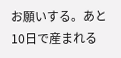お願いする。あと10日で産まれる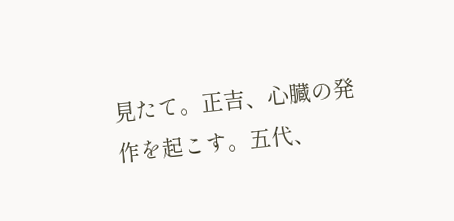見たて。正吉、心臓の発作を起こす。五代、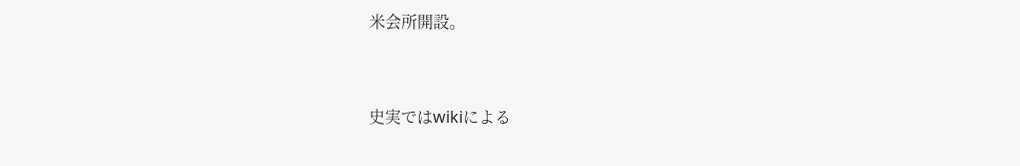米会所開設。


史実ではwikiによる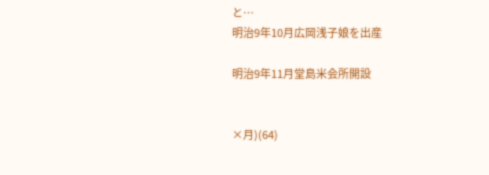と…
明治9年10月広岡浅子娘を出産

明治9年11月堂島米会所開設


×月)(64)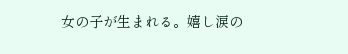女の子が生まれる。嬉し涙の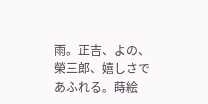雨。正吉、よの、榮三郎、嬉しさであふれる。蒔絵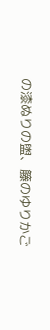の漆ぬりの盥、籐のゆりかご